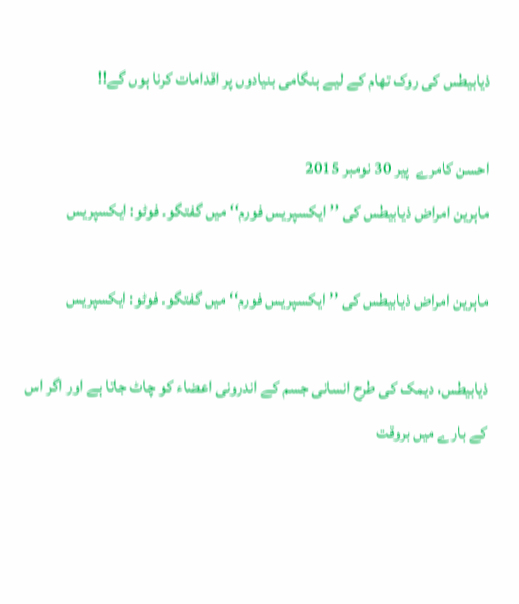ذیابیطس کی روک تھام کے لیے ہنگامی بنیادوں پر اقدامات کرنا ہوں گے!!

احسن کامرے  پير 30 نومبر 2015
ماہرین امراض ذیابیطس کی ’’ایکسپریس فورم‘‘ میں گفتگو۔ فوٹو: ایکسپریس

ماہرین امراض ذیابیطس کی ’’ایکسپریس فورم‘‘ میں گفتگو۔ فوٹو: ایکسپریس

ذیابیطس، دیمک کی طرح انسانی جسم کے اندرونی اعضاء کو چاٹ جاتا ہے اور اگر اس کے بارے میں بروقت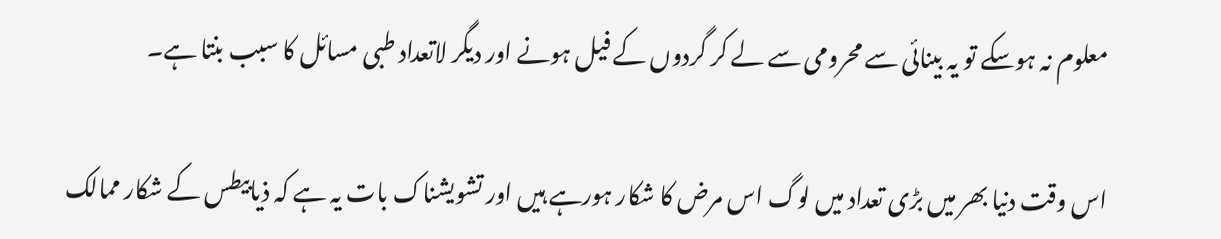معلوم نہ ہوسکے تو یہ بینائی سے محرومی سے لے کر گردوں کے فیل ہونے اور دیگر لاتعداد طبی مسائل کا سبب بنتا ہے۔

اس وقت دنیا بھر میں بڑی تعداد میں لوگ اس مرض کا شکار ہورہے ہیں اور تشویشناک بات یہ ہے کہ ذیابیطس کے شکار ممالک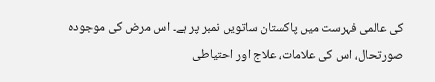کی عالمی فہرست میں پاکستان ساتویں نمبر پر ہے۔ اس مرض کی موجودہ صورتحال، اس کی علامات، علاج اور احتیاطی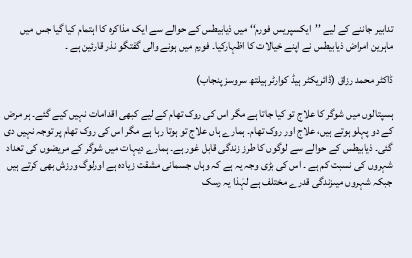تدابیر جاننے کے لیے ’’ایکسپریس فورم‘‘ میں ذیابیطس کے حوالے سے ایک مذاکرہ کا اہتمام کیا گیا جس میں ماہرین امراض ذیابیطس نے اپنے خیالات کا اظہارکیا۔ فورم میں ہونے والی گفتگو نذر قارئین ہے ۔

ڈاکٹر محمد رزاق (ڈائریکٹر ہیڈ کوارٹر ہیلتھ سروسز پنجاب)

ہسپتالوں میں شوگر کا علاج تو کیا جاتا ہے مگر اس کی روک تھام کے لیے کبھی اقدامات نہیں کیے گئے۔ ہر مرض کے دو پہلو ہوتے ہیں، علاج اور روک تھام۔ ہمارے ہاں علاج تو ہوتا رہا ہے مگر اس کی روک تھام پر توجہ نہیں دی گئی۔ ذیابیطس کے حوالے سے لوگوں کا طرز زندگی قابل غور ہے۔ ہمارے دیہات میں شوگر کے مریضوں کی تعداد شہروں کی نسبت کم ہے ۔ اس کی بڑی وجہ یہ ہے کہ وہاں جسمانی مشقت زیادہ ہے اورلوگ ورزش بھی کرتے ہیں جبکہ شہروں میںزندگی قدرے مختلف ہے لہٰذا یہ رسک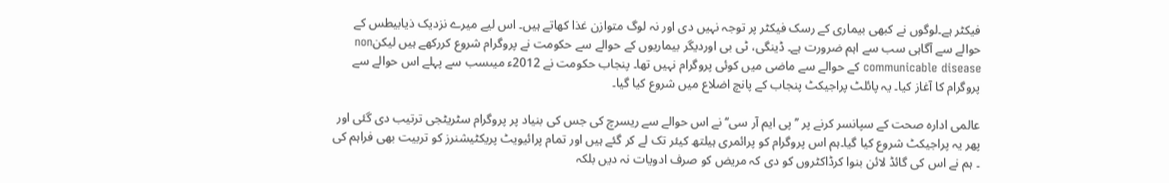فیکٹر ہے۔لوگوں نے کبھی بیماری کے رسک فیکٹر پر توجہ نہیں دی اور نہ لوگ متوازن غذا کھاتے ہیں۔ اس لیے میرے نزدیک ذیابیطس کے حوالے سے آگاہی سب سے اہم ضرورت ہے۔ ڈینگی، ٹی بی اوردیگر بیماریوں کے حوالے سے حکومت نے پروگرام شروع کررکھے ہیں لیکنnon communicable disease کے حوالے سے ماضی میں کوئی پروگرام نہیں تھا۔ پنجاب حکومت نے 2012ء میںسب سے پہلے اس حوالے سے پروگرام کا آغاز کیا۔ یہ پائلٹ پراجیکٹ پنجاب کے پانچ اضلاع میں شروع کیا گیا۔

عالمی ادارہ صحت کے سپانسر کرنے پر ’’پی ایم آر سی‘‘ نے اس حوالے سے ریسرچ کی جس کی بنیاد پر پروگرام سٹریٹجی ترتیب دی گئی اور پھر یہ پراجیکٹ شروع کیا گیا۔ہم اس پروگرام کو پرائمری ہیلتھ کیئر تک لے کر گئے ہیں اور تمام پرائیویٹ پریکٹیشنرز کو تربیت بھی فراہم کی ۔ ہم نے اس کی گائڈ لائن بنوا کرڈاکٹروں کو دی کہ مریض کو صرف ادویات نہ دیں بلکہ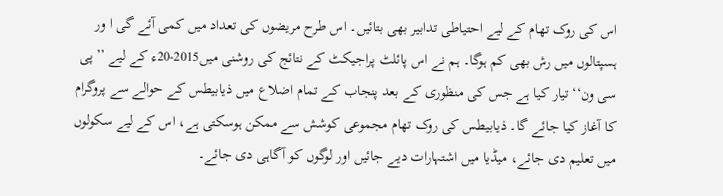اس کی روک تھام کے لیے احتیاطی تدابیر بھی بتائیں۔ اس طرح مریضوں کی تعداد میں کمی آئے گی ا ور ہسپتالوں میں رش بھی کم ہوگا۔ ہم نے اس پائلٹ پراجیکٹ کے نتائج کی روشنی میں2015-20ء کے لیے ’’ پی سی ون‘‘ تیار کیا ہے جس کی منظوری کے بعد پنجاب کے تمام اضلاع میں ذیابیطس کے حوالے سے پروگرام کا آغاز کیا جائے گا۔ ذیابیطس کی روک تھام مجموعی کوشش سے ممکن ہوسکتی ہے، اس کے لیے سکولوں میں تعلیم دی جائے، میڈیا میں اشتہارات دیے جائیں اور لوگوں کو آگاہی دی جائے۔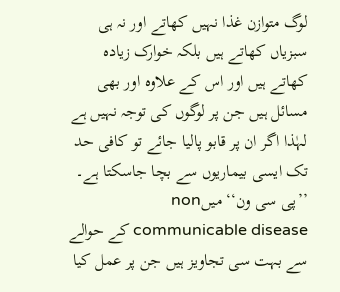لوگ متوازن غذا نہیں کھاتے اور نہ ہی سبزیاں کھاتے ہیں بلکہ خوارک زیادہ کھاتے ہیں اور اس کے علاوہ اور بھی مسائل ہیں جن پر لوگوں کی توجہ نہیں ہے لہٰذا اگر ان پر قابو پالیا جائے تو کافی حد تک ایسی بیماریوں سے بچا جاسکتا ہے۔ ’’پی سی ون‘‘ میںnon communicable disease کے حوالے سے بہت سی تجاویز ہیں جن پر عمل کیا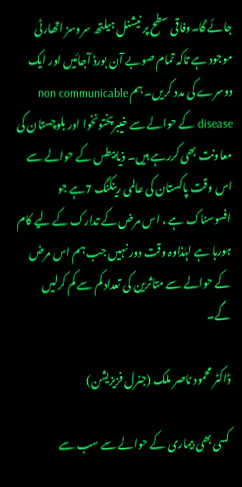جائے گا۔وفاقی سطح پر نیشنل ہیلتھ سروسز اتھارٹی موجود ہے تاکہ تمام صوبے آن بورڈ آجائیں اور ایک دوسرے کی مدد کریں۔ ہم non communicable disease کے حوالے سے خیبرپختونخوا اور بلوچستان کی معاونت بھی کررہے ہیں۔ ذیابیطس کے حوالے سے اس وقت پاکستان کی عالمی رینکنگ 7ہے جو افسوسناک ہے ، اس مرض کے تدارک کے لیے کام ہورہا ہے لہٰذاوہ وقت دور نہیں جب ہم اس مرض کے حوالے سے متاثرین کی تعداد کم سے کم کرلیں گے۔

ڈاکٹر محمود ناصر ملک (جنرل فزیزیشن)

کسی بھی بیماری کے حوالے سے سب سے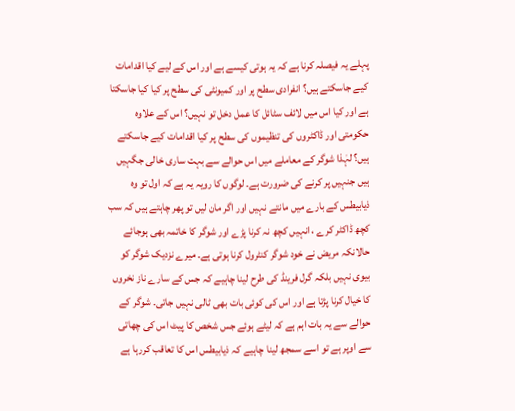پہلے یہ فیصلہ کرنا ہے کہ یہ ہوتی کیسے ہے اور اس کے لیے کیا اقدامات کیے جاسکتے ہیں؟ انفرادی سطح پر اور کمیونٹی کی سطح پر کیا کیا جاسکتا ہے اور کیا اس میں لائف سٹائل کا عمل دخل تو نہیں؟ اس کے علاوہ حکومتی اور ڈاکٹروں کی تنظیموں کی سطح پر کیا اقدامات کیے جاسکتے ہیں؟ لہٰذا شوگر کے معاملے میں اس حوالے سے بہت ساری خالی جگہیں ہیں جنہیں پر کرنے کی ضرورت ہے۔ لوگوں کا رویہ یہ ہے کہ اول تو وہ ذیابیطس کے بارے میں مانتے نہیں اور اگر مان لیں تو پھر چاہتے ہیں کہ سب کچھ ڈاکٹر کرے ، انہیں کچھ نہ کرنا پڑے اور شوگر کا خاتمہ بھی ہوجائے حالانکہ مریض نے خود شوگر کنٹرول کرنا ہوتی ہے۔ میرے نزدیک شوگر کو بیوی نہیں بلکہ گرل فرینڈ کی طرح لینا چاہیے کہ جس کے سارے ناز نخروں کا خیال کرنا پڑتا ہے اور اس کی کوئی بات بھی ٹالی نہیں جاتی۔ شوگر کے حوالے سے یہ بات اہم ہے کہ لیٹے ہوئے جس شخص کا پیٹ اس کی چھاتی سے اوپر ہے تو اسے سمجھ لینا چاہیے کہ ذیابیطس اس کا تعاقب کررہا ہے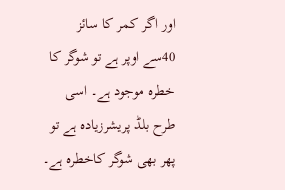اور اگر کمر کا سائز 40سے اوپر ہے تو شوگر کا خطرہ موجود ہے۔ اسی طرح بلڈ پریشرزیادہ ہے تو پھر بھی شوگر کاخطرہ ہے۔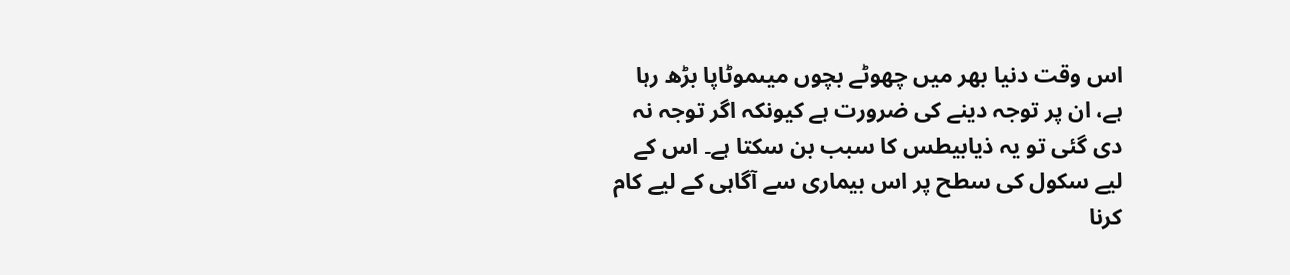اس وقت دنیا بھر میں چھوٹے بچوں میںموٹاپا بڑھ رہا ہے، ان پر توجہ دینے کی ضرورت ہے کیونکہ اگر توجہ نہ دی گئی تو یہ ذیابیطس کا سبب بن سکتا ہے۔ اس کے لیے سکول کی سطح پر اس بیماری سے آگاہی کے لیے کام کرنا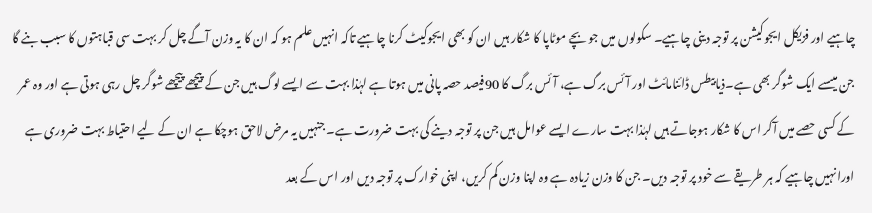چاہیے اور فزیکل ایجوکیشن پر توجہ دینی چاہیے۔ سکولوں میں جو بچے موٹاپا کا شکار ہیں ان کو بھی ایجوکیٹ کرنا چاہیے تاکہ انہیں علم ہو کہ ان کا یہ وزن آگے چل کر بہت سی قباہتوں کا سبب بنے گا جن میںسے ایک شوگر بھی ہے۔ذیابیطس ڈائنامائٹ اور آئس برگ ہے، آئس برگ کا 90فیصد حصہ پانی میں ہوتا ہے لہٰذا بہت سے ایسے لوگ ہیں جن کے پیچھے پیچھے شوگر چل رہی ہوتی ہے اور وہ عمر کے کسی حصے میں آکر اس کا شکار ہوجاتے ہیں لہٰذا بہت سارے ایسے عوامل ہیں جن پر توجہ دینے کی بہت ضرورت ہے۔ جنہیں یہ مرض لاحق ہوچکا ہے ان کے لیے احتیاط بہت ضروری ہے اورانہیں چاہیے کہ ہر طریقے سے خود پر توجہ دیں۔ جن کا وزن زیادہ ہے وہ اپنا وزن کم کریں، اپنی خوارک پر توجہ دیں اور اس کے بعد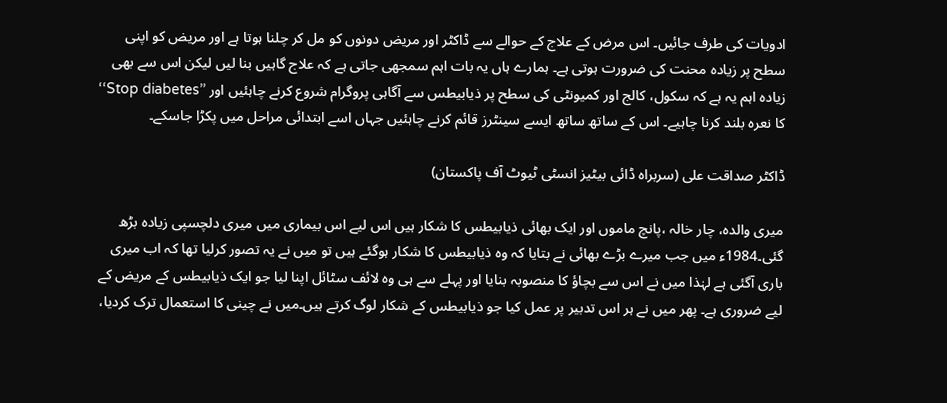ادویات کی طرف جائیں۔ اس مرض کے علاج کے حوالے سے ڈاکٹر اور مریض دونوں کو مل کر چلنا ہوتا ہے اور مریض کو اپنی سطح پر زیادہ محنت کی ضرورت ہوتی ہے۔ ہمارے ہاں یہ بات اہم سمجھی جاتی ہے کہ علاج گاہیں بنا لیں لیکن اس سے بھی زیادہ اہم یہ ہے کہ سکول، کالج اور کمیونٹی کی سطح پر ذیابیطس سے آگاہی پروگرام شروع کرنے چاہئیں اور ’’Stop diabetes‘‘ کا نعرہ بلند کرنا چاہیے۔ اس کے ساتھ ساتھ ایسے سینٹرز قائم کرنے چاہئیں جہاں اسے ابتدائی مراحل میں پکڑا جاسکے۔

ڈاکٹر صداقت علی (سربراہ ڈائی بیٹیز انسٹی ٹیوٹ آف پاکستان)

میری والدہ، چار خالہ ،پانچ ماموں اور ایک بھائی ذیابیطس کا شکار ہیں اس لیے اس بیماری میں میری دلچسپی زیادہ بڑھ گئی۔1984ء میں جب میرے بڑے بھائی نے بتایا کہ وہ ذیابیطس کا شکار ہوگئے ہیں تو میں نے یہ تصور کرلیا تھا کہ اب میری باری آگئی ہے لہٰذا میں نے اس سے بچاؤ کا منصوبہ بنایا اور پہلے سے ہی وہ لائف سٹائل اپنا لیا جو ایک ذیابیطس کے مریض کے لیے ضروری ہے۔ پھر میں نے ہر اس تدبیر پر عمل کیا جو ذیابیطس کے شکار لوگ کرتے ہیں۔میں نے چینی کا استعمال ترک کردیا،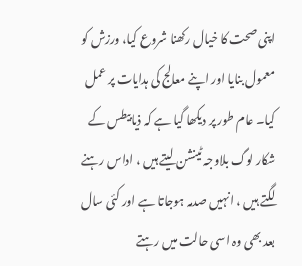اپنی صحت کا خیال رکھنا شروع کیا، ورزش کو معمول بنایا اور اپنے معالج کی ہدایات پر عمل کیا۔ عام طور پر دیکھا گیا ہے کہ ذیابیطس کے شکار لوگ بلاوجہ ٹینشن لیتے ہیں ، اداس رہنے لگتے ہیں ، انہیں صدمہ ہوجاتا ہے اور کئی سال بعد بھی وہ اسی حالت میں رہتے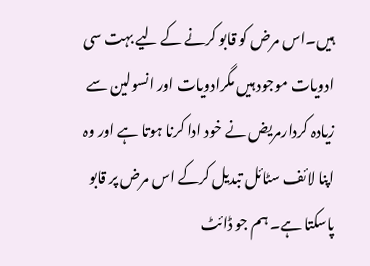ہیں۔اس مرض کو قابو کرنے کے لیے بہت سی ادویات موجود ہیں مگرادویات اور انسولین سے زیادہ کردارمریض نے خود ادا کرنا ہوتا ہے اور وہ اپنا لائف سٹائل تبدیل کرکے اس مرض پر قابو پاسکتا ہے۔ ہم جو ڈائٹ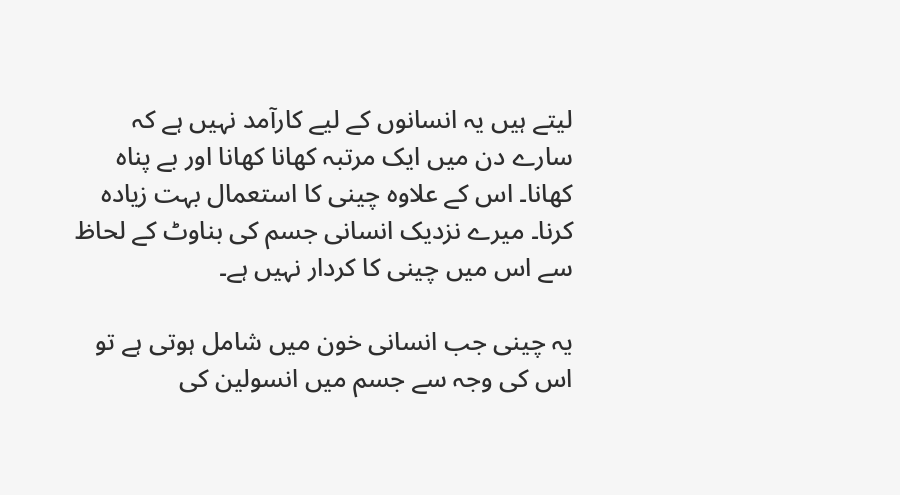لیتے ہیں یہ انسانوں کے لیے کارآمد نہیں ہے کہ سارے دن میں ایک مرتبہ کھانا کھانا اور بے پناہ کھانا۔ اس کے علاوہ چینی کا استعمال بہت زیادہ کرنا۔ میرے نزدیک انسانی جسم کی بناوٹ کے لحاظ سے اس میں چینی کا کردار نہیں ہے۔

یہ چینی جب انسانی خون میں شامل ہوتی ہے تو اس کی وجہ سے جسم میں انسولین کی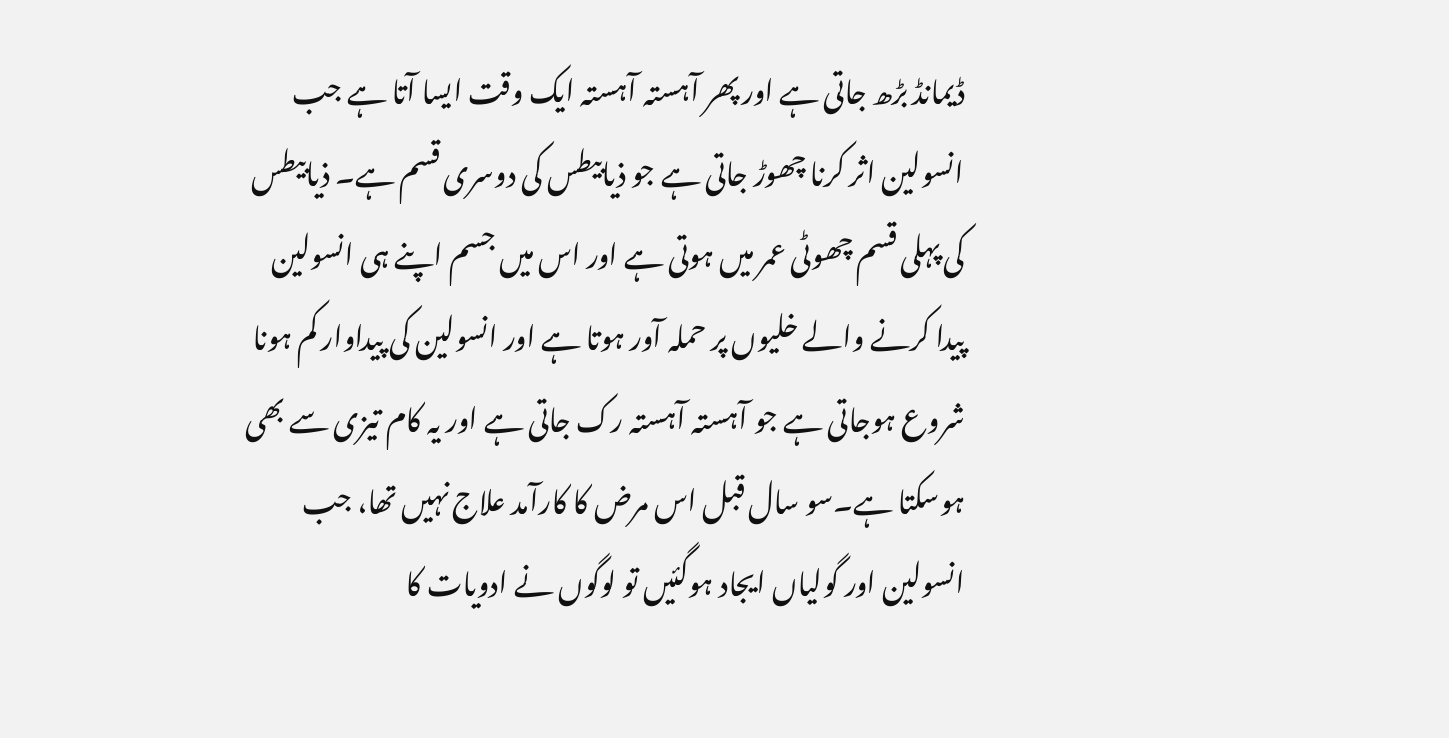ڈیمانڈ بڑھ جاتی ہے اور پھر آہستہ آہستہ ایک وقت ایسا آتا ہے جب انسولین اثر کرنا چھوڑ جاتی ہے جو ذیابیطس کی دوسری قسم ہے۔ ذیابیطس کی پہلی قسم چھوٹی عمر میں ہوتی ہے اور اس میں جسم اپنے ہی انسولین پیدا کرنے والے خلیوں پر حملہ آور ہوتا ہے اور انسولین کی پیداوار کم ہونا شروع ہوجاتی ہے جو آہستہ آہستہ رک جاتی ہے اور یہ کام تیزی سے بھی ہوسکتا ہے۔سو سال قبل اس مرض کا کارآمد علاج نہیں تھا، جب انسولین اور گولیاں ایجاد ہوگئیں تو لوگوں نے ادویات کا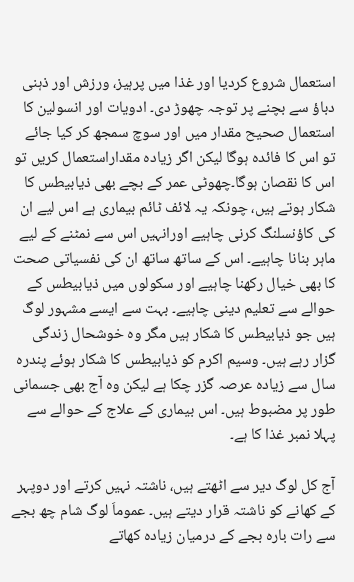استعمال شروع کردیا اور غذا میں پرہیز، ورزش اور ذہنی دباؤ سے بچنے پر توجہ چھوڑ دی۔ ادویات اور انسولین کا استعمال صحیح مقدار میں اور سوچ سمجھ کر کیا جائے تو اس کا فائدہ ہوگا لیکن اگر زیادہ مقداراستعمال کریں تو اس کا نقصان ہوگا۔چھوٹی عمر کے بچے بھی ذیابیطس کا شکار ہوتے ہیں، چونکہ یہ لائف ٹائم بیماری ہے اس لیے ان کی کاؤنسلنگ کرنی چاہیے اورانہیں اس سے نمٹنے کے لیے ماہر بنانا چاہیے۔ اس کے ساتھ ساتھ ان کی نفسیاتی صحت کا بھی خیال رکھنا چاہیے اور سکولوں میں ذیابیطس کے حوالے سے تعلیم دینی چاہیے۔ بہت سے ایسے مشہور لوگ ہیں جو ذیابیطس کا شکار ہیں مگر وہ خوشحال زندگی گزار رہے ہیں۔ وسیم اکرم کو ذیابیطس کا شکار ہوئے پندرہ سال سے زیادہ عرصہ گزر چکا ہے لیکن وہ آج بھی جسمانی طور پر مضبوط ہیں۔ اس بیماری کے علاج کے حوالے سے پہلا نمبر غذا کا ہے۔

آج کل لوگ دیر سے اٹھتے ہیں، ناشتہ نہیں کرتے اور دوپہر کے کھانے کو ناشتہ قرار دیتے ہیں۔ عموماَ لوگ شام چھ بجے سے رات بارہ بجے کے درمیان زیادہ کھاتے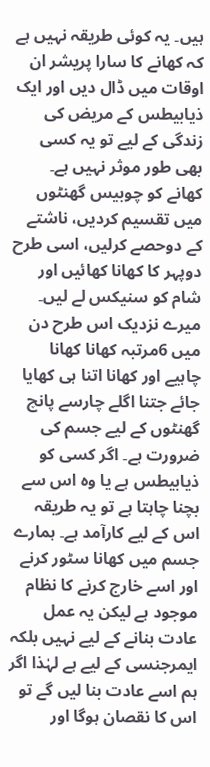ہیں۔ یہ کوئی طریقہ نہیں ہے کہ کھانے کا سارا پریشر ان اوقات میں ڈال دیں اور ایک ذیابیطس کے مریض کی زندگی کے لیے تو یہ کسی بھی طور موثر نہیں ہے۔ کھانے کو چوبیس گھنٹوں میں تقسیم کردیں، ناشتے کے دوحصے کرلیں، اسی طرح دوپہر کا کھانا کھائیں اور شام کو سنیکس لے لیں۔ میرے نزدیک اس طرح دن میں 6مرتبہ کھانا کھانا چاہیے اور کھانا اتنا ہی کھایا جائے جتنا اگلے چارسے پانچ گھنٹوں کے لیے جسم کی ضرورت ہے۔ اگر کسی کو ذیابیطس ہے یا وہ اس سے بچنا چاہتا ہے تو یہ طریقہ اس کے لیے کارآمد ہے۔ ہمارے جسم میں کھانا سٹور کرنے اور اسے خارج کرنے کا نظام موجود ہے لیکن یہ عمل عادت بنانے کے لیے نہیں بلکہ ایمرجنسی کے لیے ہے لہٰذا اگر ہم اسے عادت بنا لیں گے تو اس کا نقصان ہوگا اور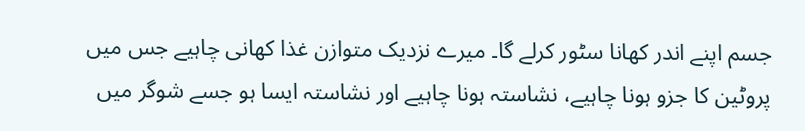جسم اپنے اندر کھانا سٹور کرلے گا۔ میرے نزدیک متوازن غذا کھانی چاہیے جس میں پروٹین کا جزو ہونا چاہیے، نشاستہ ہونا چاہیے اور نشاستہ ایسا ہو جسے شوگر میں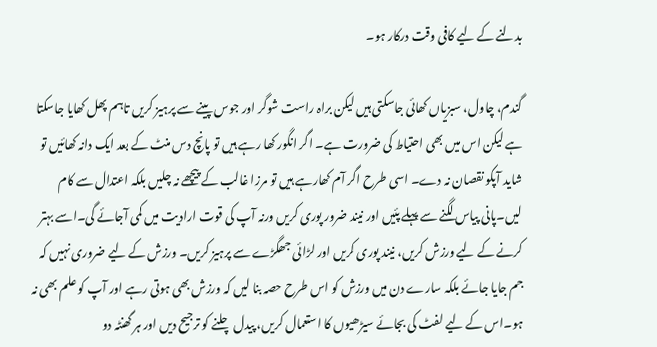بدلنے کے لیے کافی وقت درکار ہو۔

گندم، چاول، سبزیاں کھائی جاسکتی ہیں لیکن براہ راست شوگر اور جوس پینے سے پرہیز کریں تاہم پھل کھایا جاسکتا ہے لیکن اس میں بھی احتیاط کی ضرورت ہے۔ اگر انگور کھا رہے ہیں تو پانچ دس منٹ کے بعد ایک دانہ کھائیں تو شاید آپکو نقصان نہ دے۔ اسی طرح اگر آم کھارہے ہیں تو مرزا غالب کے پیچھے نہ چلیں بلکہ اعتدال سے کام لیں۔پانی پیاس لگنے سے پہلے پئیں اور نیند ضرور پوری کریں ورنہ آپ کی قوت ارادیت میں کمی آجائے گی۔اسے بہتر کرنے کے لیے ورزش کریں، نیند پوری کریں اور لڑائی جھگڑے سے پرہیز کریں۔ ورزش کے لیے ضروری نہیں کہ جم جایا جائے بلکہ سارے دن میں ورزش کو اس طرح حصہ بنا لیں کہ ورزش بھی ہوتی رہے اور آپ کو علم بھی نہ ہو۔اس کے لیے لفٹ کی بجائے سیڑھیوں کا استعمال کریں، پیدل چلنے کو ترجیح دیں اور ہر گھنٹہ دو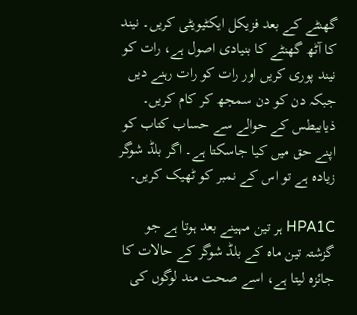گھنٹے کے بعد فزیکل ایکٹیویٹی کریں۔ نیند کا آٹھ گھنٹے کا بنیادی اصول ہے، رات کو نیند پوری کریں اور رات کو رات رہنے دیں جبکہ دن کو دن سمجھ کر کام کریں۔ ذیابیطس کے حوالے سے حساب کتاب کو اپنے حق میں کیا جاسکتا ہے۔ اگر بلڈ شوگر زیادہ ہے تو اس کے نمبر کو ٹھیک کریں۔

HPA1C ہر تین مہینے بعد ہوتا ہے جو گزشتہ تین ماہ کے بلڈ شوگر کے حالات کا جائزہ لیتا ہے، اسے صحت مند لوگوں کی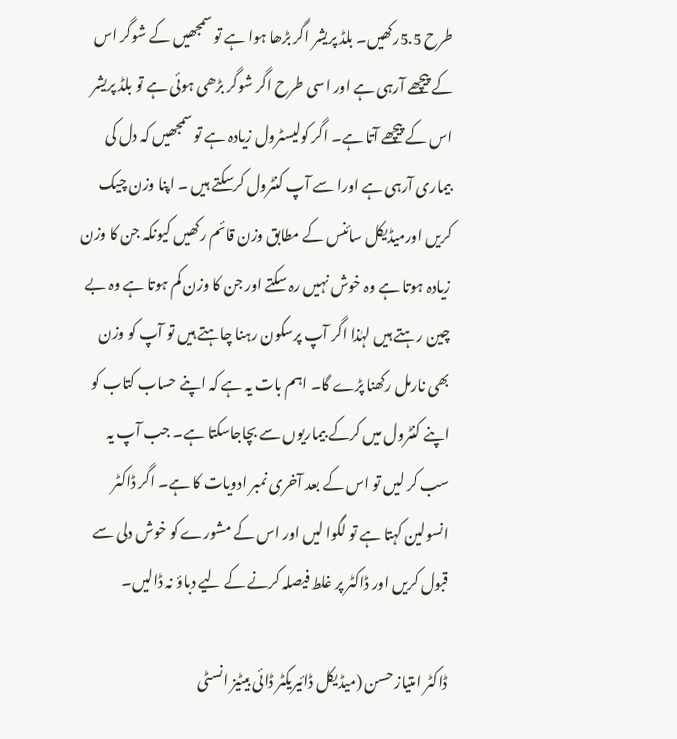طرح 5.5رکھیں۔ بلڈ پریشر اگر بڑھا ہوا ہے تو سمجھیں کے شوگر اس کے پیچھے آرہی ہے اور اسی طرح اگر شوگر بڑھی ہوئی ہے تو بلڈ پریشر اس کے پیچھے آتا ہے۔ اگر کولیسٹرول زیادہ ہے تو سمجھیں کہ دل کی بیماری آرہی ہے اورا سے آپ کنٹرول کرسکتے ہیں ۔ اپنا وزن چیک کریں اورمیڈیکل سائنس کے مطابق وزن قائم رکھیں کیونکہ جن کا وزن زیادہ ہوتا ہے وہ خوش نہیں رہ سکتے اور جن کا وزن کم ہوتا ہے وہ بے چین رہتے ہیں لہٰذا اگر آپ پرسکون رہنا چاہتے ہیں تو آپ کو وزن بھی نارمل رکھنا پڑے گا۔ اہم بات یہ ہے کہ اپنے حساب کتاب کو اپنے کنٹرول میں کرکے بیماریوں سے بچاجاسکتا ہے۔ جب آپ یہ سب کر لیں تو اس کے بعد آخری نمبر ادویات کا ہے۔ اگر ڈاکٹر انسولین کہتا ہے تو لگوا لیں اور اس کے مشورے کو خوش دلی سے قبول کریں اور ڈاکٹر پر غلط فیصلہ کرنے کے لیے دباؤ نہ ڈالیں۔

ڈاکٹر امتیاز حسن (میڈیکل ڈائیریکٹر ڈائی بیٹیز انسٹی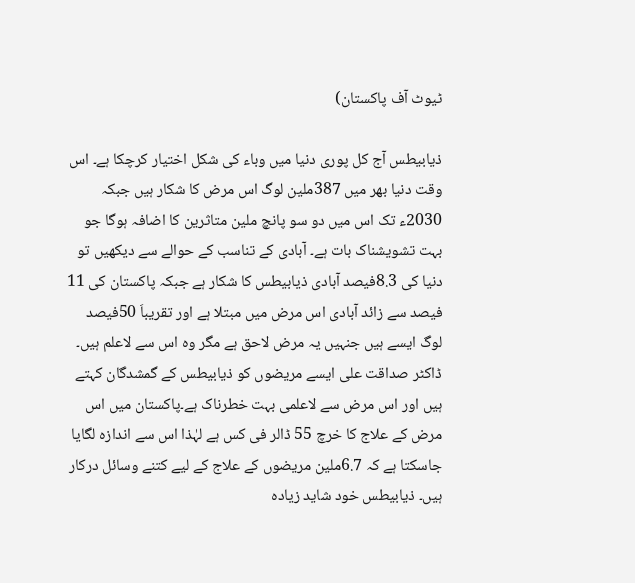ٹیوٹ آف پاکستان)

ذیابیطس آج کل پوری دنیا میں وباء کی شکل اختیار کرچکا ہے۔ اس وقت دنیا بھر میں 387ملین لوگ اس مرض کا شکار ہیں جبکہ 2030ء تک اس میں دو سو پانچ ملین متاثرین کا اضافہ ہوگا جو بہت تشویشناک بات ہے۔ آبادی کے تناسب کے حوالے سے دیکھیں تو دنیا کی 8.3فیصد آبادی ذیابیطس کا شکار ہے جبکہ پاکستان کی 11 فیصد سے زائد آبادی اس مرض میں مبتلا ہے اور تقریباَ 50فیصد لوگ ایسے ہیں جنہیں یہ مرض لاحق ہے مگر وہ اس سے لاعلم ہیں۔ ڈاکٹر صداقت علی ایسے مریضوں کو ذیابیطس کے گمشدگان کہتے ہیں اور اس مرض سے لاعلمی بہت خطرناک ہے۔پاکستان میں اس مرض کے علاج کا خرچ 55 ڈالر فی کس ہے لہٰذا اس سے اندازہ لگایا جاسکتا ہے کہ 6.7ملین مریضوں کے علاج کے لیے کتنے وسائل درکار ہیں۔ ذیابیطس خود شاید زیادہ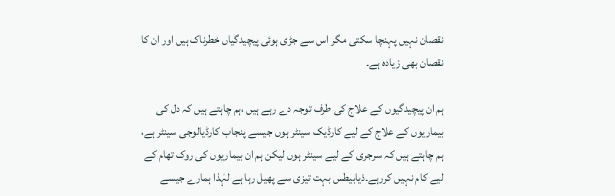نقصان نہیں پہنچا سکتی مگر اس سے جڑی ہوئی پیچیدگیاں خطرناک ہیں اور ان کا نقصان بھی زیادہ ہے۔

ہم ان پیچیدگیوں کے علاج کی طرف توجہ دے رہے ہیں ،ہم چاہتے ہیں کہ دل کی بیماریوں کے علاج کے لیے کارڈیک سینٹر ہوں جیسے پنجاب کارڈیالوجی سینٹر ہے، ہم چاہتے ہیں کہ سرجری کے لیے سینٹر ہوں لیکن ہم ان بیماریوں کی روک تھام کے لیے کام نہیں کررہے۔ذیابیطس بہت تیزی سے پھیل رہا ہے لہٰذا ہمارے جیسے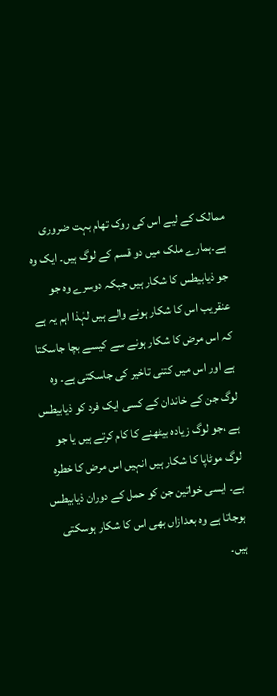ممالک کے لیے اس کی روک تھام بہت ضروری ہے۔ہمارے ملک میں دو قسم کے لوگ ہیں۔ ایک وہ جو ذیابیطس کا شکار ہیں جبکہ دوسرے وہ جو عنقریب اس کا شکار ہونے والے ہیں لہٰذا اہم یہ ہے کہ اس مرض کا شکار ہونے سے کیسے بچا جاسکتا ہے اور اس میں کتنی تاخیر کی جاسکتی ہے۔ وہ لوگ جن کے خاندان کے کسی ایک فرد کو ذیابیطس ہے ،جو لوگ زیادہ بیٹھنے کا کام کرتے ہیں یا جو لوگ موٹاپا کا شکار ہیں انہیں اس مرض کا خطرہ ہے۔ ایسی خواتین جن کو حمل کے دوران ذیابیطس ہوجاتا ہے وہ بعدازاں بھی اس کا شکار ہوسکتی ہیں۔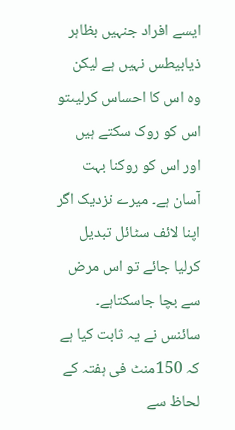ایسے افراد جنہیں بظاہر ذیابیطس نہیں ہے لیکن وہ اس کا احساس کرلیںتو اس کو روک سکتے ہیں اور اس کو روکنا بہت آسان ہے۔ میرے نزدیک اگر اپنا لائف سٹائل تبدیل کرلیا جائے تو اس مرض سے بچا جاسکتاہے۔ سائنس نے یہ ثابت کیا ہے کہ 150منٹ فی ہفتہ کے لحاظ سے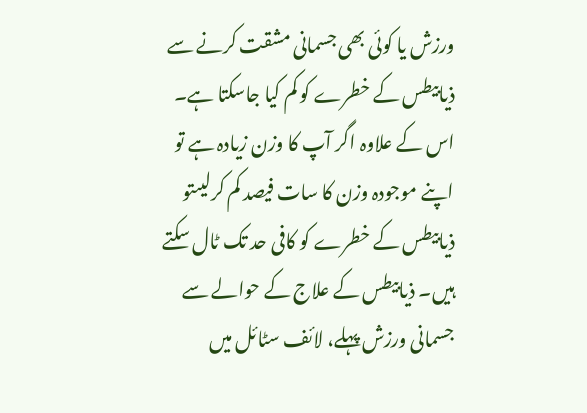ورزش یا کوئی بھی جسمانی مشقت کرنے سے ذیابیطس کے خطرے کو کم کیا جاسکتا ہے۔ اس کے علاوہ اگر آپ کا وزن زیادہ ہے تو اپنے موجودہ وزن کا سات فیصد کم کرلیںتو ذیابیطس کے خطرے کو کافی حد تک ٹال سکتے ہیں۔ ذیابیطس کے علاج کے حوالے سے جسمانی ورزش پہلے، لائف سٹائل میں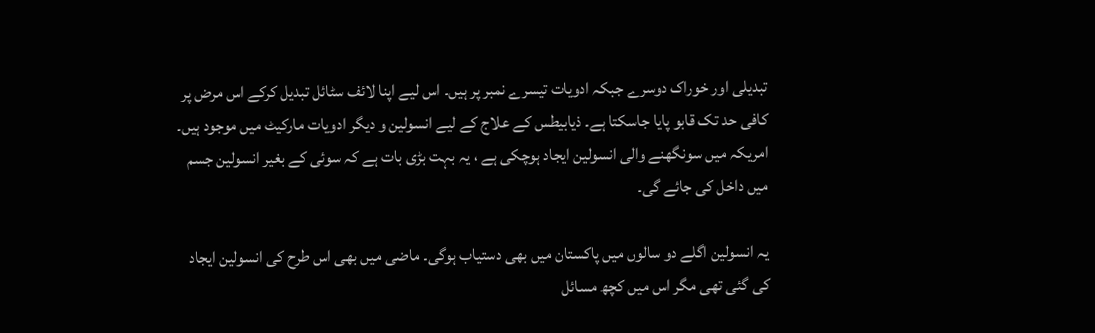تبدیلی اور خوراک دوسرے جبکہ ادویات تیسرے نمبر پر ہیں۔ اس لیے اپنا لائف سٹائل تبدیل کرکے اس مرض پر کافی حد تک قابو پایا جاسکتا ہے۔ ذیابیطس کے علاج کے لیے انسولین و دیگر ادویات مارکیٹ میں موجود ہیں۔ امریکہ میں سونگھنے والی انسولین ایجاد ہوچکی ہے ، یہ بہت بڑی بات ہے کہ سوئی کے بغیر انسولین جسم میں داخل کی جائے گی۔

یہ انسولین اگلے دو سالوں میں پاکستان میں بھی دستیاب ہوگی۔ ماضی میں بھی اس طرح کی انسولین ایجاد کی گئی تھی مگر اس میں کچھ مسائل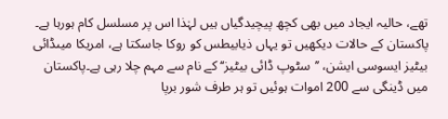تھے، حالیہ ایجاد میں بھی کچھ پیچیدگیاں ہیں لہٰذا اس پر مسلسل کام ہورہا ہے۔ پاکستان کے حالات دیکھیں تو یہاں ذیابیطس کو روکا جاسکتا ہے، امریکا میںڈائی بیٹیز ایسوسی ایشن، ’’سٹوپ ڈائی بیٹیز‘‘ کے نام سے مہم چلا رہی ہے۔پاکستان میں ڈینگی سے 200 اموات ہوئیں تو ہر طرف شور برپا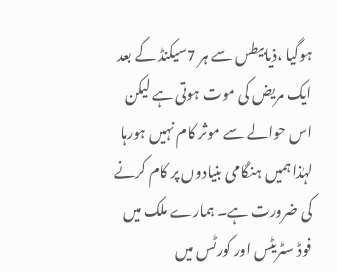ہوگیا ،ذیابیطس سے ہر 7سیکنڈ کے بعد ایک مریض کی موت ہوتی ہے لیکن اس حوالے سے موثر کام نہیں ہورہا لہٰذا ہمیں ہنگامی بنیادوں پر کام کرنے کی ضرورت ہے۔ ہمارے ملک میں فوڈ سٹریٹس اور کورٹس میں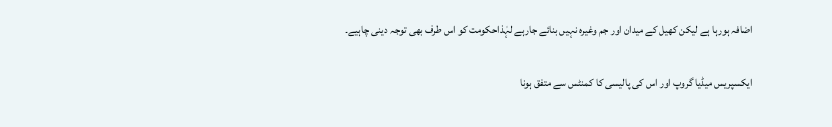اضافہ ہورہا ہے لیکن کھیل کے میدان اور جم وغیرہ نہیں بنائے جارہے لہٰذاحکومت کو اس طرف بھی توجہ دینی چاہیے۔

ایکسپریس میڈیا گروپ اور اس کی پالیسی کا کمنٹس سے متفق ہونا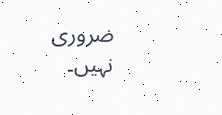ضروری نہیں۔